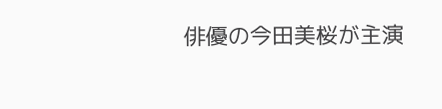俳優の今田美桜が主演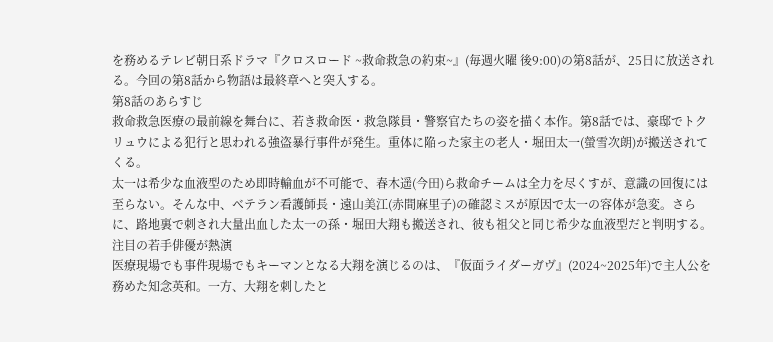を務めるテレビ朝日系ドラマ『クロスロード ~救命救急の約束~』(毎週火曜 後9:00)の第8話が、25日に放送される。今回の第8話から物語は最終章へと突入する。
第8話のあらすじ
救命救急医療の最前線を舞台に、若き救命医・救急隊員・警察官たちの姿を描く本作。第8話では、豪邸でトクリュウによる犯行と思われる強盗暴行事件が発生。重体に陥った家主の老人・堀田太一(螢雪次朗)が搬送されてくる。
太一は希少な血液型のため即時輸血が不可能で、春木遥(今田)ら救命チームは全力を尽くすが、意識の回復には至らない。そんな中、ベテラン看護師長・遠山美江(赤間麻里子)の確認ミスが原因で太一の容体が急変。さらに、路地裏で刺され大量出血した太一の孫・堀田大翔も搬送され、彼も祖父と同じ希少な血液型だと判明する。
注目の若手俳優が熱演
医療現場でも事件現場でもキーマンとなる大翔を演じるのは、『仮面ライダーガヴ』(2024~2025年)で主人公を務めた知念英和。一方、大翔を刺したと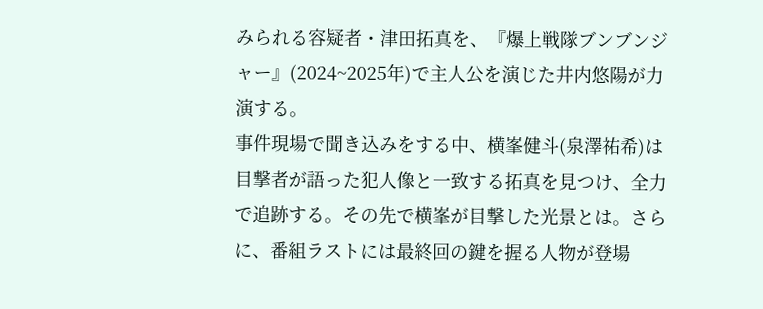みられる容疑者・津田拓真を、『爆上戦隊ブンブンジャー』(2024~2025年)で主人公を演じた井内悠陽が力演する。
事件現場で聞き込みをする中、横峯健斗(泉澤祐希)は目撃者が語った犯人像と一致する拓真を見つけ、全力で追跡する。その先で横峯が目撃した光景とは。さらに、番組ラストには最終回の鍵を握る人物が登場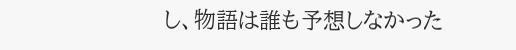し、物語は誰も予想しなかった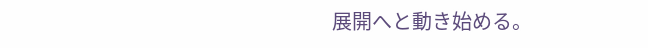展開へと動き始める。